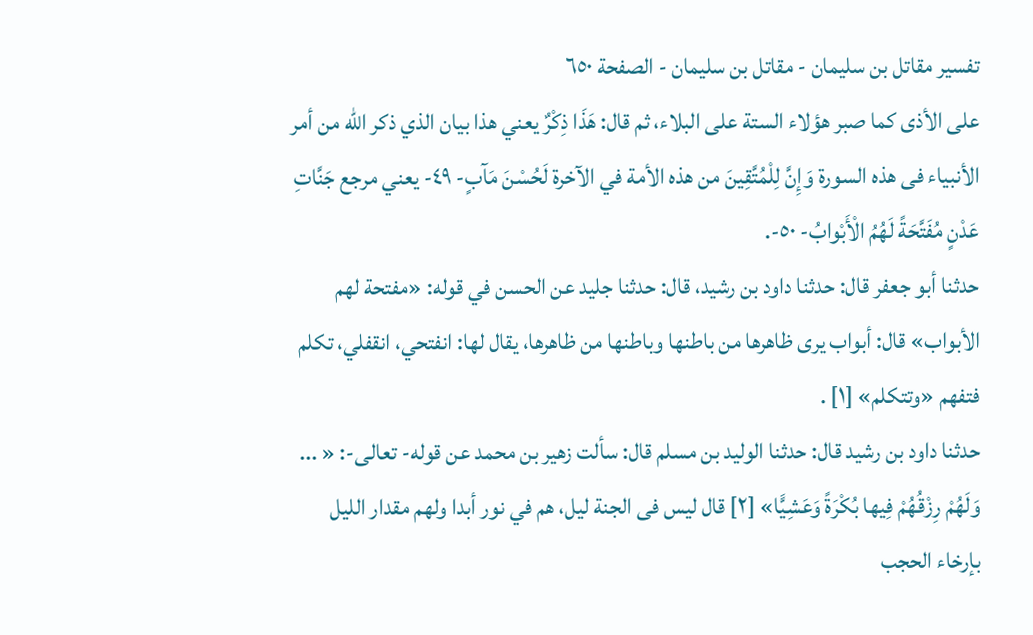تفسير مقاتل بن سليمان - مقاتل بن سليمان - الصفحة ٦٥٠
على الأذى كما صبر هؤلاء الستة على البلاء، ثم قال: هَذَا ذِكْرٌ يعني هذا بيان الذي ذكر الله من أمر الأنبياء فى هذه السورة وَإِنَّ لِلْمُتَّقِينَ من هذه الأمة في الآخرة لَحُسْنَ مَآبٍ- ٤٩- يعني مرجع جَنَّاتِ عَدْنٍ مُفَتَّحَةً لَهُمُ الْأَبْوابُ- ٥٠-.
حدثنا أبو جعفر قال: حدثنا داود بن رشيد، قال: حدثنا جليد عن الحسن في قوله: «مفتحة لهم الأبواب» قال: أبواب يرى ظاهرها من باطنها وباطنها من ظاهرها، يقال لها: انفتحي، انقفلي، تكلم فتفهم «وتتكلم» [١] .
حدثنا داود بن رشيد قال: حدثنا الوليد بن مسلم قال: سألت زهير بن محمد عن قوله- تعالى-: « ... وَلَهُمْ رِزْقُهُمْ فِيها بُكْرَةً وَعَشِيًّا» [٢] قال ليس فى الجنة ليل، هم في نور أبدا ولهم مقدار الليل بإرخاء الحجب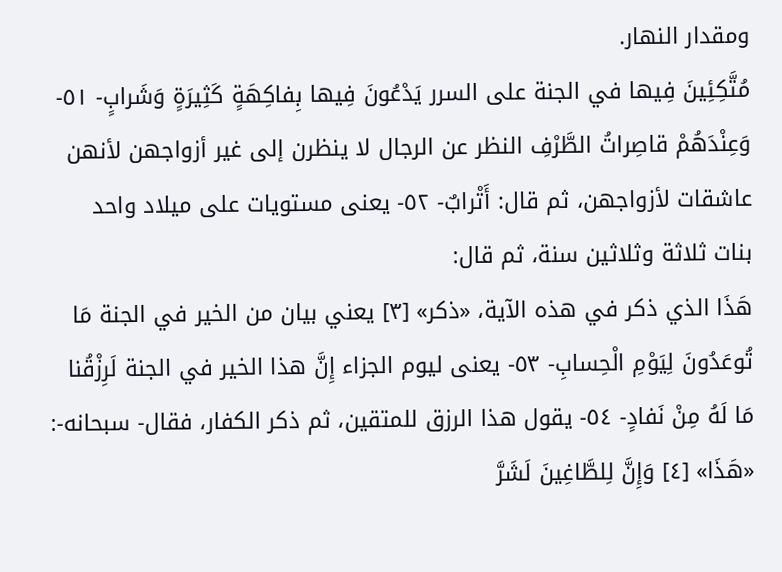ومقدار النهار.
مُتَّكِئِينَ فِيها في الجنة على السرر يَدْعُونَ فِيها بِفاكِهَةٍ كَثِيرَةٍ وَشَرابٍ- ٥١- وَعِنْدَهُمْ قاصِراتُ الطَّرْفِ النظر عن الرجال لا ينظرن إلى غير أزواجهن لأنهن عاشقات لأزواجهن، ثم قال: أَتْرابٌ- ٥٢- يعنى مستويات على ميلاد واحد بنات ثلاثة وثلاثين سنة، ثم قال:
هَذَا الذي ذكر في هذه الآية، «ذكر» [٣] يعني بيان من الخير في الجنة مَا تُوعَدُونَ لِيَوْمِ الْحِسابِ- ٥٣- يعنى ليوم الجزاء إِنَّ هذا الخير في الجنة لَرِزْقُنا مَا لَهُ مِنْ نَفادٍ- ٥٤- يقول هذا الرزق للمتقين، ثم ذكر الكفار، فقال- سبحانه-: «هَذَا» [٤] وَإِنَّ لِلطَّاغِينَ لَشَرَّ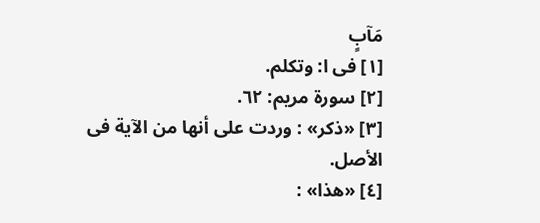مَآبٍ
[١] فى ا: وتكلم.
[٢] سورة مريم: ٦٢.
[٣] «ذكر» : وردت على أنها من الآية فى الأصل.
[٤] «هذا» :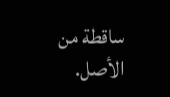ساقطة من الأصل.